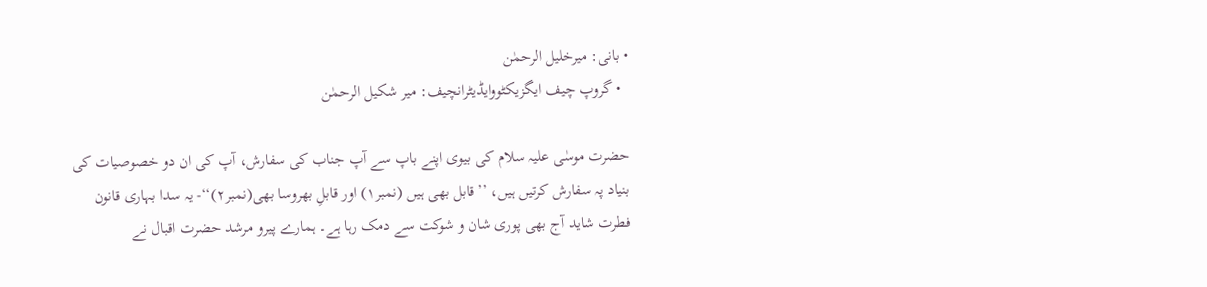• بانی: میرخلیل الرحمٰن
  • گروپ چیف ایگزیکٹووایڈیٹرانچیف: میر شکیل الرحمٰن

حضرت موسٰی علیہ سلام کی بیوی اپنے باپ سے آپ جناب کی سفارش، آپ کی ان دو خصوصیات کی بنیاد پہ سفارش کرتیں ہیں، ’’قابل بھی ہیں (نمبر۱) اور قابلِ بھروسا بھی(نمبر۲)‘‘- یہ سدا بہاری قانون فطرت شاید آج بھی پوری شان و شوکت سے دمک رہا ہے۔ ہمارے پیرو مرشد حضرت اقبال نے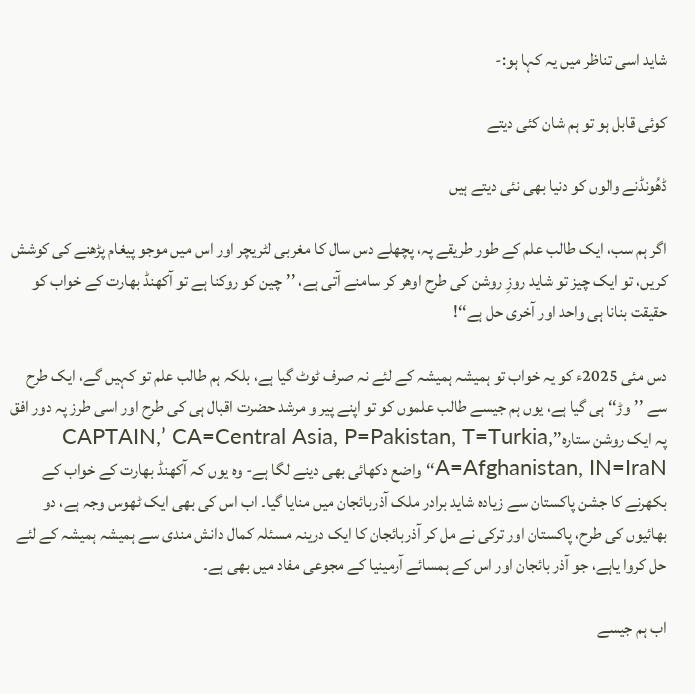شاید اسی تناظر میں یہ کہا ہو:-

کوئی قابل ہو تو ہم شان کئی دیتے

ڈھُونڈنے والوں کو دنیا بھی نئی دیتے ہیں

اگر ہم سب، ایک طالب علم کے طور طریقے پہ، پچھلے دس سال کا مغربی لٹریچر اور اس میں موجو پیغام پڑھنے کی کوشش کریں، تو ایک چیز تو شاید روزِ روشن کی طرح اوھر کر سامنے آتی ہے، ’’چین کو روکنا ہے تو آکھنڈ بھارت کے خواب کو حقیقت بنانا ہی واحد اور آخری حل ہے‘‘!

دس مئی 2025ء کو یہ خواب تو ہمیشہ ہمیشہ کے لئے نہ صرف ٹوٹ گیا ہے، بلکہ ہم طالب علم تو کہیں گے، ایک طرح سے ’’وڑ‘‘ ہی گیا ہے، یوں ہم جیسے طالب علموں کو تو اپنے پیر و مرشد حضرت اقبال ہی کی طرح اور اسی طرز پہ دور افق پہ ایک روشن ستارہ’’CAPTAIN,’ CA=Central Asia, P=Pakistan, T=Turkia, A=Afghanistan, IN=IraN‘‘واضع دکھائی بھی دینے لگا ہے- وہ یوں کہ آکھنڈ بھارت کے خواب کے بکھرنے کا جشن پاکستان سے زیادہ شاید برادر ملک آذربائجان میں منایا گیا۔ اب اس کی بھی ایک ٹھوس وجہ ہے، دو بھائیوں کی طرح، پاکستان اور ترکی نے مل کر آذربائجان کا ایک درینہ مسئلہ کمال دانش مندی سے ہمیشہ ہمیشہ کے لئے حل کروا یاہے، جو آذر بائجان اور اس کے ہمسائے آرمینیا کے مجوعی مفاد میں بھی ہے۔

اب ہم جیسے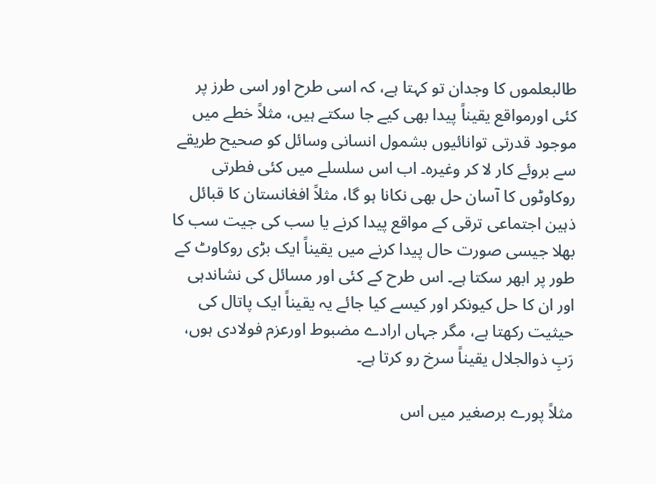طالبعلموں کا وجدان تو کہتا ہے، کہ اسی طرح اور اسی طرز پر کئی اورمواقع یقیناً پیدا بھی کیے جا سکتے ہیں، مثلاً خطے میں موجود قدرتی توانائیوں بشمول انسانی وسائل کو صحیح طریقے سے بروئے کار لا کر وغیرہ۔ اب اس سلسلے میں کئی فطرتی روکاوٹوں کا آسان حل بھی نکانا ہو گا، مثلاً افغانستان کا قبائل ذہین اجتماعی ترقی کے مواقع پیدا کرنے یا سب کی جیت سب کا بھلا جیسی صورت حال پیدا کرنے میں یقیناً ایک بڑی روکاوٹ کے طور پر ابھر سکتا ہے۔ اس طرح کے کئی اور مسائل کی نشاندہی اور ان کا حل کیونکر اور کیسے کیا جائے یہ یقیناً ایک پاتال کی حیثیت رکھتا ہے، مگر جہاں ارادے مضبوط اورعزم فولادی ہوں، رَبِ ذوالجلال یقیناً سرخ رو کرتا ہے۔

مثلاً پورے برصغیر میں اس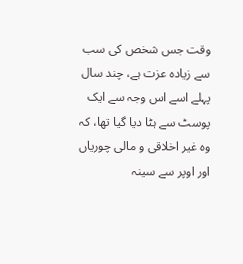وقت جس شخص کی سب سے زیادہ عزت ہے، چند سال پہلے اسے اس وجہ سے ایک پوسٹ سے ہٹا دیا گیا تھا، کہ وہ غیر اخلاقی و مالی چوریاں اور اوپر سے سینہ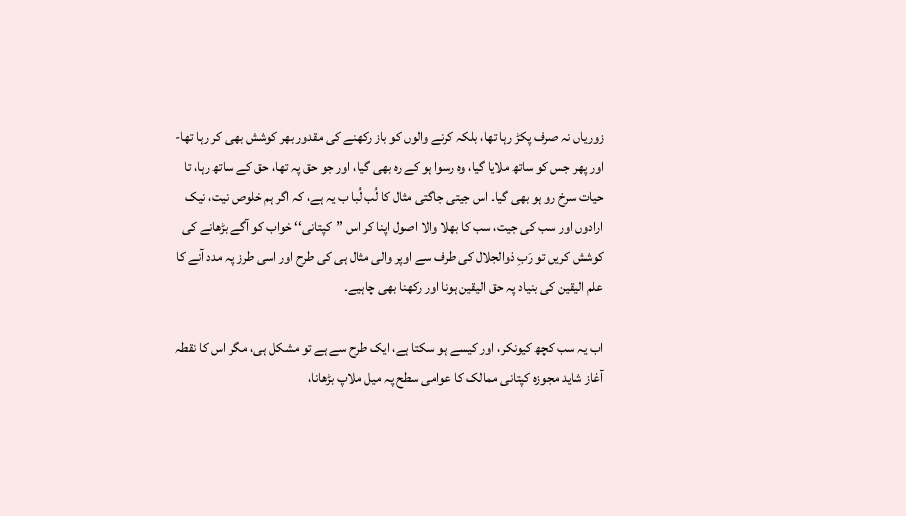زوریاں نہ صرف پکڑ رہا تھا، بلکہ کرنے والوں کو باز رکھنے کی مقدور بھر کوشش بھی کر رہا تھا- اور پھر جس کو ساتھ ملایا گیا، وہ رسوا ہو کے رہ بھی گیا، اور جو حق پہ تھا، حق کے ساتھ رہا، تا حیات سرخ رو ہو بھی گیا۔ اس جیتی جاگتی مثال کا لُب لُبا ب یہ ہے، کہ اگر ہم خلوص نیت، نیک ارادوں اور سب کی جیت، سب کا بھلا والا اصول اپنا کر اس ”کپتانی‘‘ خواب کو آگے بڑھانے کی کوشش کریں تو رَبِ ذوالجلال کی طرف سے اوپر والی مثال ہی کی طرح اور اسی طرز پہ مدد آنے کا علم الیقین کی بنیاد پہ حق الیقین ہونا اور رکھنا بھی چاہیے۔

اب یہ سب کچھ کیونکر، اور کیسے ہو سکتا ہے، ایک طرح سے ہے تو مشکل ہی، مگر اس کا نقطہ آغاز شاید مجوزہ کپتانی ممالک کا عوامی سطح پہ میل ملاپ بڑھانا،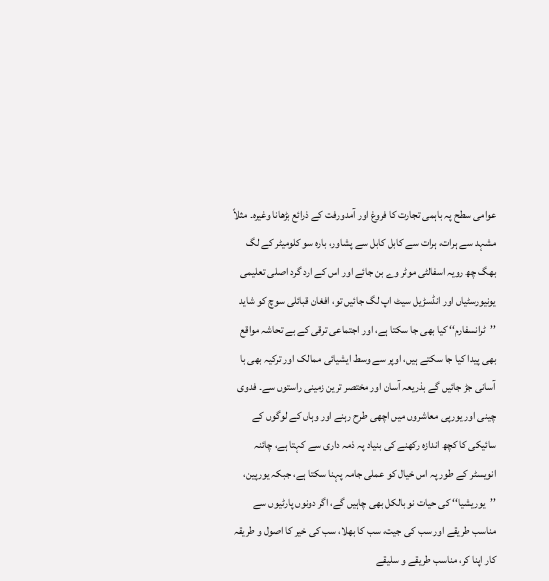عوامی سطح پہ باہمی تجارت کا فروغ اور آمدورفت کے ذرائع بڑھانا وغیرہ۔ مثلاً مشہد سے ہرات، ہرات سے کابل کابل سے پشاور، بارہ سو کلومیٹر کے لگ بھگ چھ رویہ اسفالٹی موٹر وے بن جائے اور اس کے ارد گرد اصلی تعلیمی یونیورسٹیاں اور انڈسڑیل سیٹ اپ لگ جائیں تو، افغان قبائلی سوچ کو شاید ’’ٹرانسفارم‘‘ کیا بھی جا سکتا ہے، اور اجتماعی ترقی کے بے تحاشہ مواقع بھی پیدا کیا جا سکتے ہیں، اوپر سے وسط ایشیائی ممالک اور ترکیہ بھی با آسانی جڑ جائیں گے بذریعہ آسان اور مختصر ترین زمینی راستوں سے۔ فدوی چینی اور یورپی معاشروں میں اچھی طرح رہنے اور وہاں کے لوگوں کے سائیکی کا کچھ اندازہ رکھنے کی بنیاد پہ ذمہ داری سے کہتا ہے، چائنہ انویسٹر کے طور پہ اس خیال کو عملی جامہ پہنا سکتا ہے، جبکہ یورپین، ’’یوریشیا‘‘ کی حیات نو بالکل بھی چاہیں گے، اگر دونوں پارٹیوں سے مناسب طریقے اور سب کی جیت، سب کا بھلا، سب کی خیر کا اصول و طریقہ کار اپنا کر، مناسب طریقے و سلیقے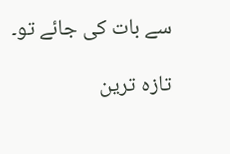سے بات کی جائے تو۔

تازہ ترین